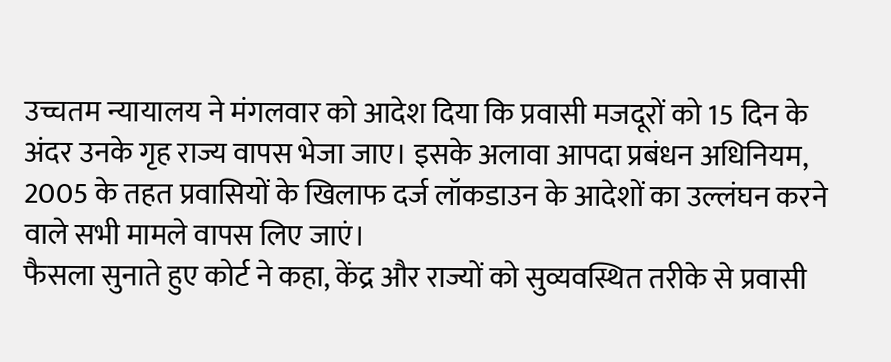उच्चतम न्यायालय ने मंगलवार को आदेश दिया कि प्रवासी मजदूरों को 15 दिन के अंदर उनके गृह राज्य वापस भेजा जाए। इसके अलावा आपदा प्रबंधन अधिनियम, 2005 के तहत प्रवासियों के खिलाफ दर्ज लॉकडाउन के आदेशों का उल्लंघन करने वाले सभी मामले वापस लिए जाएं।
फैसला सुनाते हुए कोर्ट ने कहा, केंद्र और राज्यों को सुव्यवस्थित तरीके से प्रवासी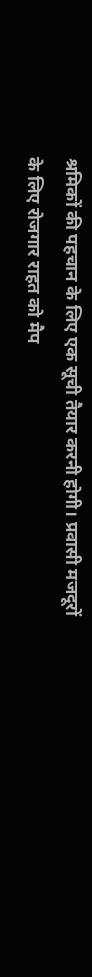श्रमिकों की पहचान के लिए एक सूची तैयार करनी होगी। प्रवासी मजदूरों के लिए रोजगार राहत को मैप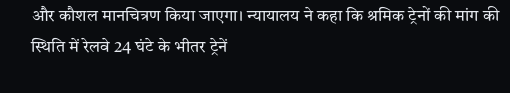और कौशल मानचित्रण किया जाएगा। न्यायालय ने कहा कि श्रमिक ट्रेनों की मांग की स्थिति में रेलवे 24 घंटे के भीतर ट्रेनें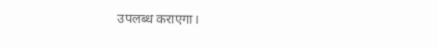उपलब्ध कराएगा।